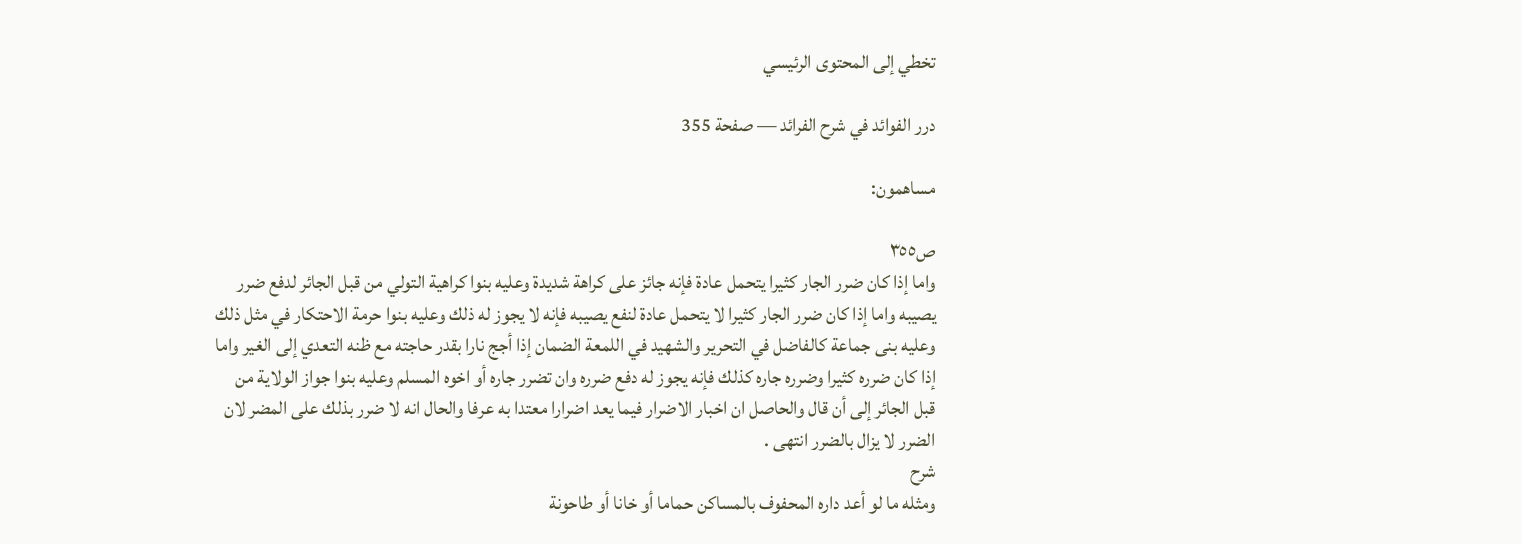تخطي إلى المحتوى الرئيسي

درر الفوائد في شرح الفرائد — صفحة 355

مساهمون:

ص٣٥٥
واما إذا كان ضرر الجار كثيرا يتحمل عادة فإنه جائز على كراهة شديدة وعليه بنوا كراهية التولي من قبل الجائر لدفع ضرر يصيبه واما إذا كان ضرر الجار كثيرا لا يتحمل عادة لنفع يصيبه فإنه لا يجوز له ذلك وعليه بنوا حرمة الاحتكار في مثل ذلك وعليه بنى جماعة كالفاضل في التحرير والشهيد في اللمعة الضمان إذا أجج نارا بقدر حاجته مع ظنه التعدي إلى الغير واما إذا كان ضرره كثيرا وضرره جاره كذلك فإنه يجوز له دفع ضرره وان تضرر جاره أو اخوه المسلم وعليه بنوا جواز الولاية من قبل الجائر إلى أن قال والحاصل ان اخبار الاضرار فيما يعد اضرارا معتدا به عرفا والحال انه لا ضرر بذلك على المضر لان الضرر لا يزال بالضرر انتهى .
شرح
ومثله ما لو أعد داره المحفوف بالمساكن حماما أو خانا أو طاحونة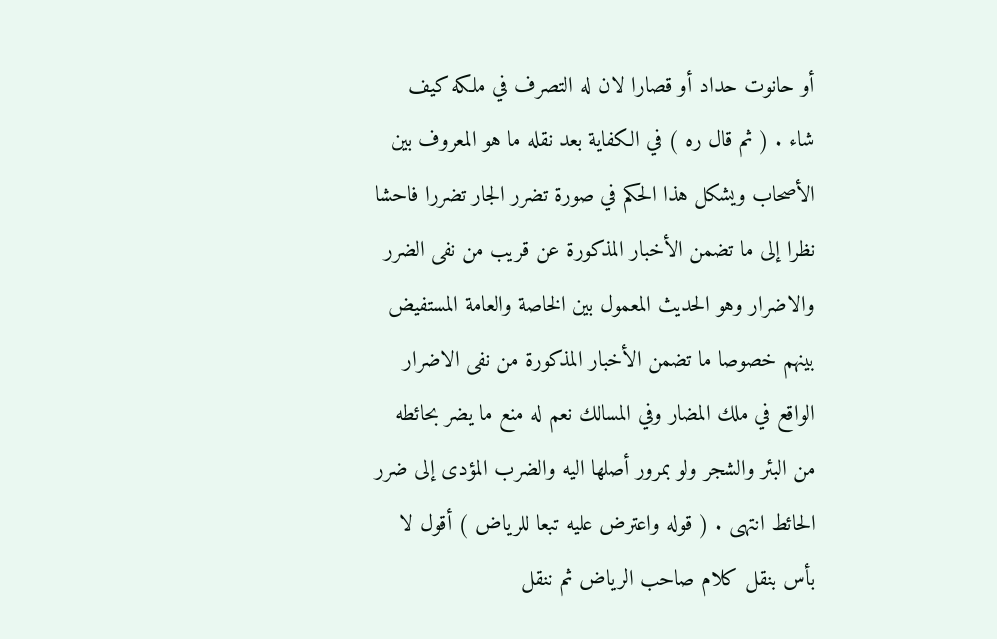أو حانوت حداد أو قصارا لان له التصرف في ملكه كيف شاء . ( ثم قال ره ) في الكفاية بعد نقله ما هو المعروف بين الأصحاب ويشكل هذا الحكم في صورة تضرر الجار تضررا فاحشا نظرا إلى ما تضمن الأخبار المذكورة عن قريب من نفى الضرر والاضرار وهو الحديث المعمول بين الخاصة والعامة المستفيض بينهم خصوصا ما تضمن الأخبار المذكورة من نفى الاضرار الواقع في ملك المضار وفي المسالك نعم له منع ما يضر بحائطه من البئر والشجر ولو بمرور أصلها اليه والضرب المؤدى إلى ضرر الحائط انتهى . ( قوله واعترض عليه تبعا للرياض ) أقول لا بأس بنقل كلام صاحب الرياض ثم ننقل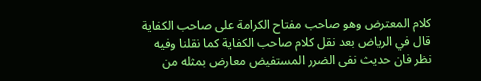كلام المعترض وهو صاحب مفتاح الكرامة على صاحب الكفاية قال في الرياض بعد نقل كلام صاحب الكفاية كما نقلنا وفيه نظر فان حديث نفى الضرر المستفيض معارض بمثله من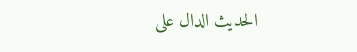الحديث الدال على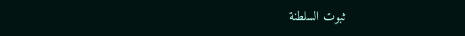ثبوت السلطنة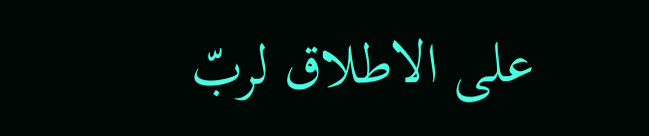على الاطلاق لربّ